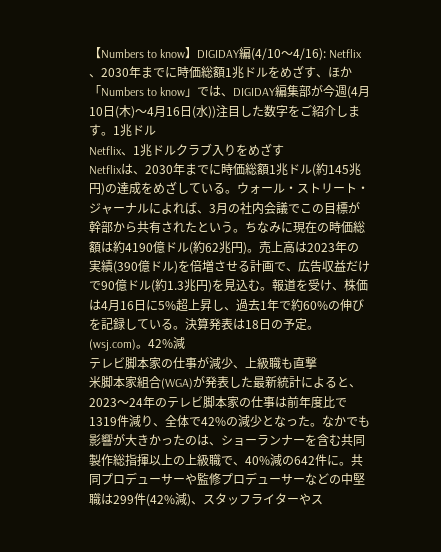【Numbers to know】DIGIDAY編(4/10〜4/16): Netflix 、2030年までに時価総額1兆ドルをめざす、ほか
「Numbers to know」では、DIGIDAY編集部が今週(4月10日(木)〜4月16日(水))注目した数字をご紹介します。1兆ドル
Netflix、1兆ドルクラブ入りをめざす
Netflixは、2030年までに時価総額1兆ドル(約145兆円)の達成をめざしている。ウォール・ストリート・ジャーナルによれば、3月の社内会議でこの目標が幹部から共有されたという。ちなみに現在の時価総額は約4190億ドル(約62兆円)。売上高は2023年の実績(390億ドル)を倍増させる計画で、広告収益だけで90億ドル(約1.3兆円)を見込む。報道を受け、株価は4月16日に5%超上昇し、過去1年で約60%の伸びを記録している。決算発表は18日の予定。(wsj.com)。42%減
テレビ脚本家の仕事が減少、上級職も直撃
米脚本家組合(WGA)が発表した最新統計によると、2023〜24年のテレビ脚本家の仕事は前年度比で1319件減り、全体で42%の減少となった。なかでも影響が大きかったのは、ショーランナーを含む共同製作総指揮以上の上級職で、40%減の642件に。共同プロデューサーや監修プロデューサーなどの中堅職は299件(42%減)、スタッフライターやス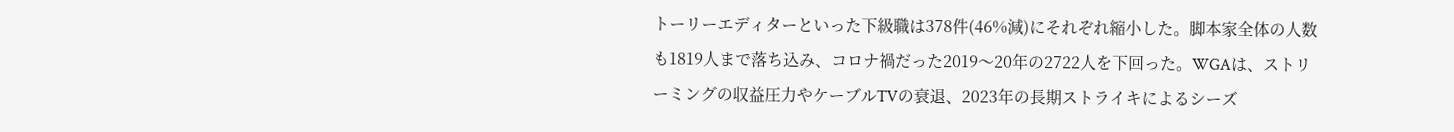トーリーエディターといった下級職は378件(46%減)にそれぞれ縮小した。脚本家全体の人数も1819人まで落ち込み、コロナ禍だった2019〜20年の2722人を下回った。WGAは、ストリーミングの収益圧力やケーブルTVの衰退、2023年の長期ストライキによるシーズ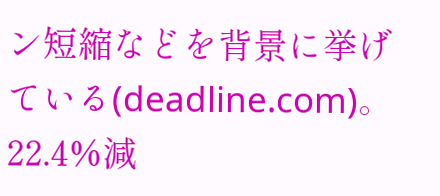ン短縮などを背景に挙げている(deadline.com)。22.4%減